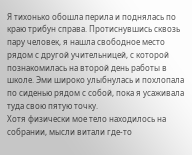Я тихонько обошла перила и поднялась по краю трибун справа. Протиснувшись сквозь пару человек, я нашла свободное место рядом с другой учительницей, с которой познакомилась на второй день работы в школе. Эми широко улыбнулась и похлопала по сиденью рядом с собой, пока я усаживала туда свою пятую точку.
Хотя физически мое тело находилось на собрании, мысли витали где-то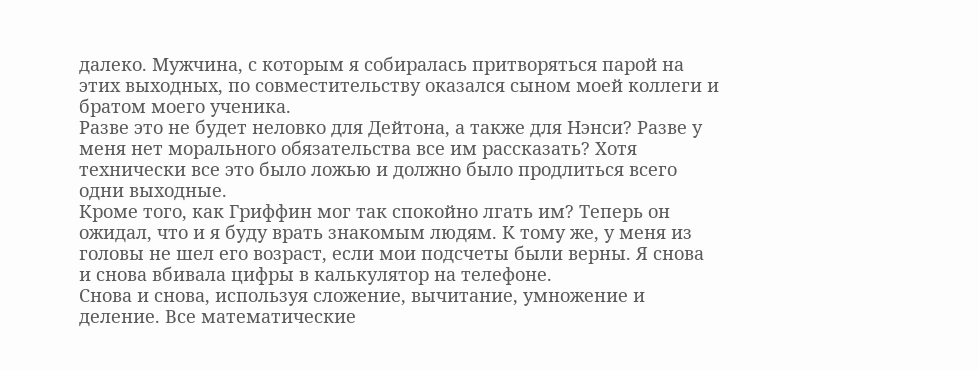далеко. Мужчина, с которым я собиралась притворяться парой на этих выходных, по совместительству оказался сыном моей коллеги и братом моего ученика.
Разве это не будет неловко для Дейтона, а также для Нэнси? Разве у меня нет морального обязательства все им рассказать? Хотя технически все это было ложью и должно было продлиться всего одни выходные.
Кроме того, как Гриффин мог так спокойно лгать им? Теперь он ожидал, что и я буду врать знакомым людям. К тому же, у меня из головы не шел его возраст, если мои подсчеты были верны. Я снова и снова вбивала цифры в калькулятор на телефоне.
Снова и снова, используя сложение, вычитание, умножение и деление. Все математические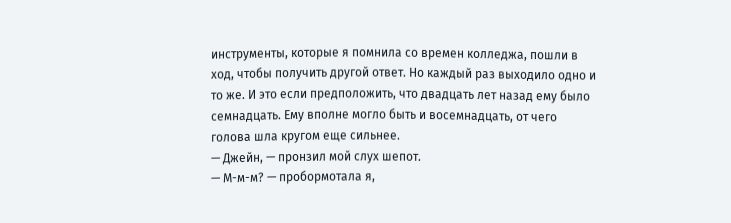инструменты, которые я помнила со времен колледжа, пошли в ход, чтобы получить другой ответ. Но каждый раз выходило одно и то же. И это если предположить, что двадцать лет назад ему было семнадцать. Ему вполне могло быть и восемнадцать, от чего голова шла кругом еще сильнее.
— Джейн, — пронзил мой слух шепот.
— М-м-м? — пробормотала я,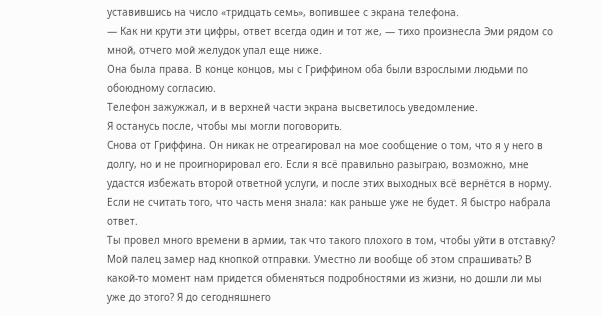уставившись на число «тридцать семь», вопившее с экрана телефона.
— Как ни крути эти цифры, ответ всегда один и тот же, — тихо произнесла Эми рядом со мной, отчего мой желудок упал еще ниже.
Она была права. В конце концов, мы с Гриффином оба были взрослыми людьми по обоюдному согласию.
Телефон зажужжал, и в верхней части экрана высветилось уведомление.
Я останусь после, чтобы мы могли поговорить.
Снова от Гриффина. Он никак не отреагировал на мое сообщение о том, что я у него в долгу, но и не проигнорировал его. Если я всё правильно разыграю, возможно, мне удастся избежать второй ответной услуги, и после этих выходных всё вернётся в норму. Если не считать того, что часть меня знала: как раньше уже не будет. Я быстро набрала ответ.
Ты провел много времени в армии, так что такого плохого в том, чтобы уйти в отставку?
Мой палец замер над кнопкой отправки. Уместно ли вообще об этом спрашивать? В какой-то момент нам придется обменяться подробностями из жизни, но дошли ли мы уже до этого? Я до сегодняшнего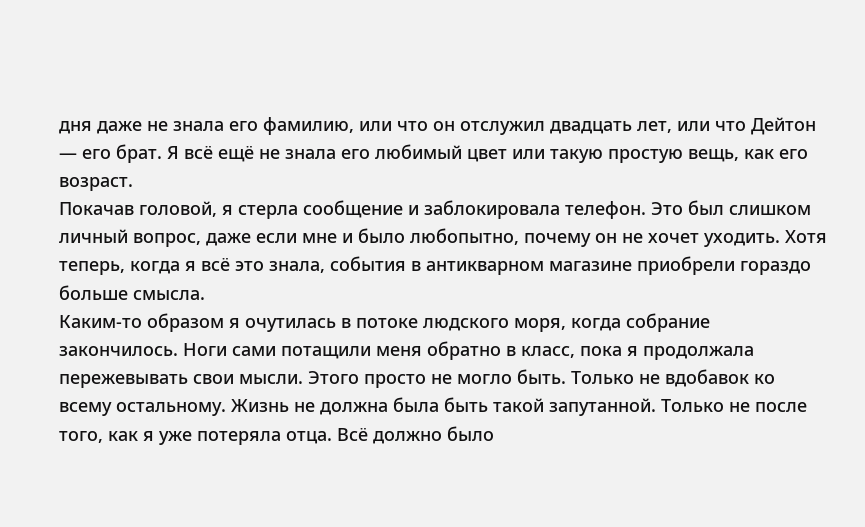дня даже не знала его фамилию, или что он отслужил двадцать лет, или что Дейтон — его брат. Я всё ещё не знала его любимый цвет или такую простую вещь, как его возраст.
Покачав головой, я стерла сообщение и заблокировала телефон. Это был слишком личный вопрос, даже если мне и было любопытно, почему он не хочет уходить. Хотя теперь, когда я всё это знала, события в антикварном магазине приобрели гораздо больше смысла.
Каким-то образом я очутилась в потоке людского моря, когда собрание закончилось. Ноги сами потащили меня обратно в класс, пока я продолжала пережевывать свои мысли. Этого просто не могло быть. Только не вдобавок ко всему остальному. Жизнь не должна была быть такой запутанной. Только не после того, как я уже потеряла отца. Всё должно было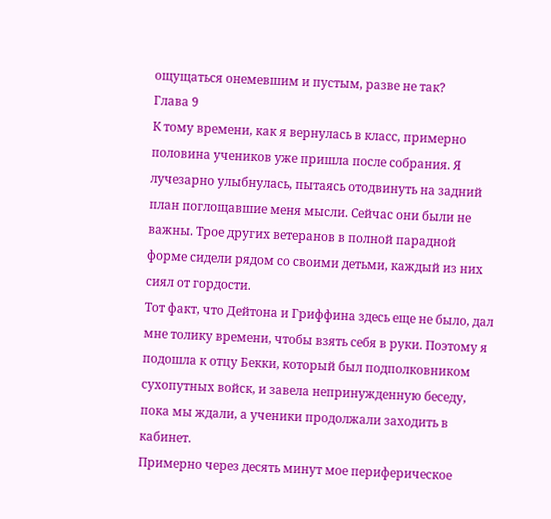ощущаться онемевшим и пустым, разве не так?
Глава 9
К тому времени, как я вернулась в класс, примерно половина учеников уже пришла после собрания. Я лучезарно улыбнулась, пытаясь отодвинуть на задний план поглощавшие меня мысли. Сейчас они были не важны. Трое других ветеранов в полной парадной форме сидели рядом со своими детьми, каждый из них сиял от гордости.
Тот факт, что Дейтона и Гриффина здесь еще не было, дал мне толику времени, чтобы взять себя в руки. Поэтому я подошла к отцу Бекки, который был подполковником сухопутных войск, и завела непринужденную беседу, пока мы ждали, а ученики продолжали заходить в кабинет.
Примерно через десять минут мое периферическое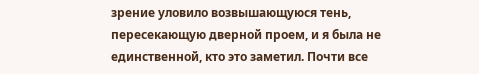зрение уловило возвышающуюся тень, пересекающую дверной проем, и я была не единственной, кто это заметил. Почти все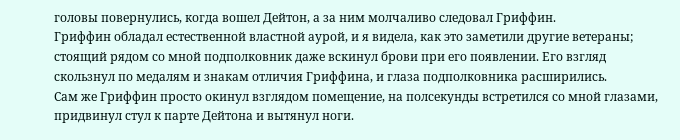головы повернулись, когда вошел Дейтон, а за ним молчаливо следовал Гриффин.
Гриффин обладал естественной властной аурой, и я видела, как это заметили другие ветераны; стоящий рядом со мной подполковник даже вскинул брови при его появлении. Его взгляд скользнул по медалям и знакам отличия Гриффина, и глаза подполковника расширились.
Сам же Гриффин просто окинул взглядом помещение, на полсекунды встретился со мной глазами, придвинул стул к парте Дейтона и вытянул ноги.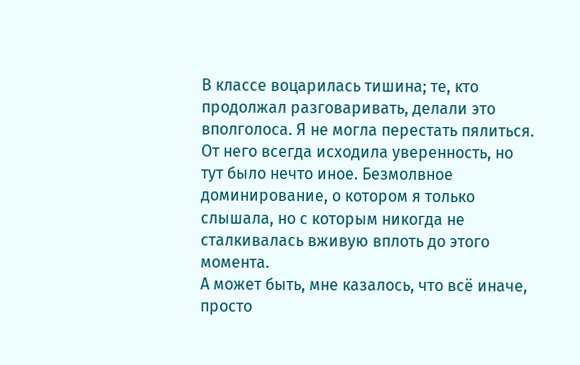В классе воцарилась тишина; те, кто продолжал разговаривать, делали это вполголоса. Я не могла перестать пялиться. От него всегда исходила уверенность, но тут было нечто иное. Безмолвное доминирование, о котором я только слышала, но с которым никогда не сталкивалась вживую вплоть до этого момента.
А может быть, мне казалось, что всё иначе, просто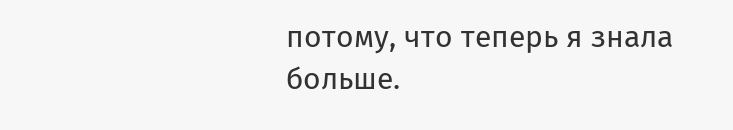потому, что теперь я знала больше.